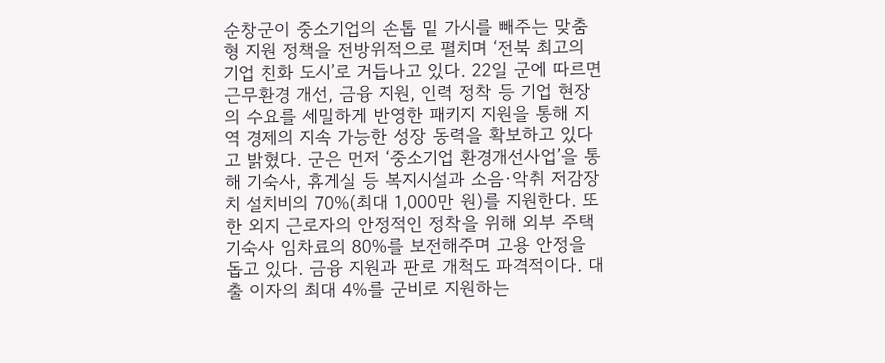순창군이 중소기업의 손톱 밑 가시를 빼주는 맞춤형 지원 정책을 전방위적으로 펼치며 ‘전북 최고의 기업 친화 도시’로 거듭나고 있다. 22일 군에 따르면 근무환경 개선, 금융 지원, 인력 정착 등 기업 현장의 수요를 세밀하게 반영한 패키지 지원을 통해 지역 경제의 지속 가능한 성장 동력을 확보하고 있다고 밝혔다. 군은 먼저 ‘중소기업 환경개선사업’을 통해 기숙사, 휴게실 등 복지시설과 소음·악취 저감장치 설치비의 70%(최대 1,000만 원)를 지원한다. 또한 외지 근로자의 안정적인 정착을 위해 외부 주택 기숙사 임차료의 80%를 보전해주며 고용 안정을 돕고 있다. 금융 지원과 판로 개척도 파격적이다. 대출 이자의 최대 4%를 군비로 지원하는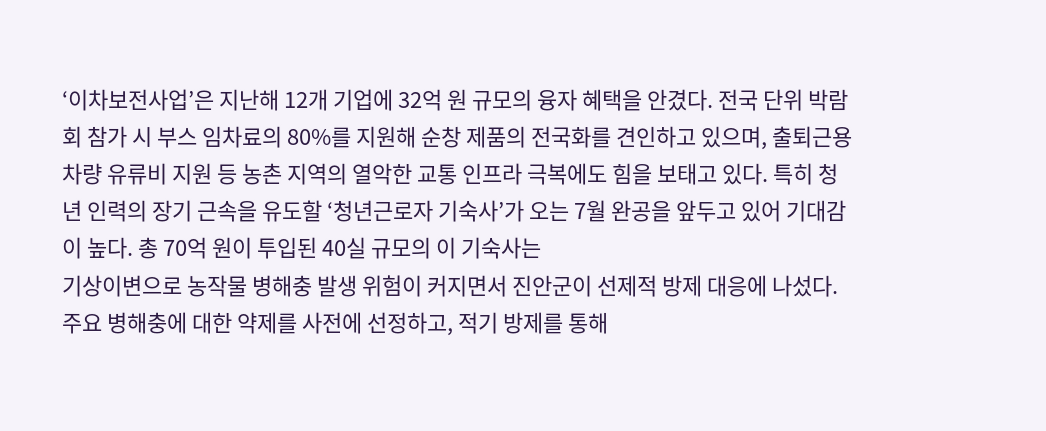‘이차보전사업’은 지난해 12개 기업에 32억 원 규모의 융자 혜택을 안겼다. 전국 단위 박람회 참가 시 부스 임차료의 80%를 지원해 순창 제품의 전국화를 견인하고 있으며, 출퇴근용 차량 유류비 지원 등 농촌 지역의 열악한 교통 인프라 극복에도 힘을 보태고 있다. 특히 청년 인력의 장기 근속을 유도할 ‘청년근로자 기숙사’가 오는 7월 완공을 앞두고 있어 기대감이 높다. 총 70억 원이 투입된 40실 규모의 이 기숙사는
기상이변으로 농작물 병해충 발생 위험이 커지면서 진안군이 선제적 방제 대응에 나섰다. 주요 병해충에 대한 약제를 사전에 선정하고, 적기 방제를 통해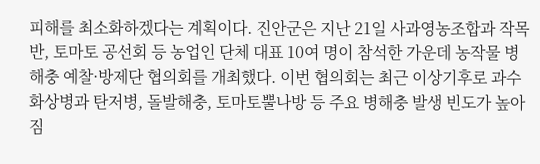피해를 최소화하겠다는 계획이다. 진안군은 지난 21일 사과영농조합과 작목반, 토마토 공선회 등 농업인 단체 대표 10여 명이 참석한 가운데 농작물 병해충 예찰·방제단 협의회를 개최했다. 이번 협의회는 최근 이상기후로 과수화상병과 탄저병, 돌발해충, 토마토뿔나방 등 주요 병해충 발생 빈도가 높아짐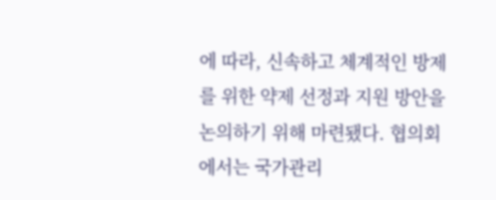에 따라, 신속하고 체계적인 방제를 위한 약제 선정과 지원 방안을 논의하기 위해 마련됐다. 협의회에서는 국가관리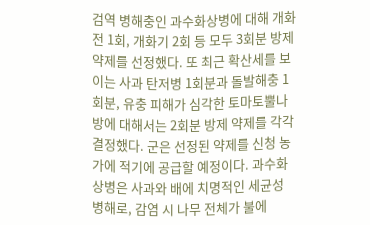검역 병해충인 과수화상병에 대해 개화 전 1회, 개화기 2회 등 모두 3회분 방제 약제를 선정했다. 또 최근 확산세를 보이는 사과 탄저병 1회분과 돌발해충 1회분, 유충 피해가 심각한 토마토뿔나방에 대해서는 2회분 방제 약제를 각각 결정했다. 군은 선정된 약제를 신청 농가에 적기에 공급할 예정이다. 과수화상병은 사과와 배에 치명적인 세균성 병해로, 감염 시 나무 전체가 불에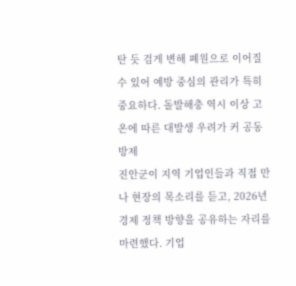탄 듯 검게 변해 폐원으로 이어질 수 있어 예방 중심의 관리가 특히 중요하다. 돌발해충 역시 이상 고온에 따른 대발생 우려가 커 공동 방제
진안군이 지역 기업인들과 직접 만나 현장의 목소리를 듣고, 2026년 경제 정책 방향을 공유하는 자리를 마련했다. 기업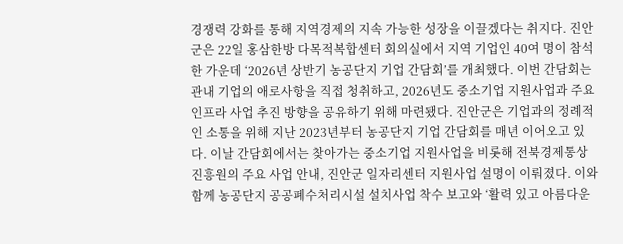경쟁력 강화를 통해 지역경제의 지속 가능한 성장을 이끌겠다는 취지다. 진안군은 22일 홍삼한방 다목적복합센터 회의실에서 지역 기업인 40여 명이 참석한 가운데 ‘2026년 상반기 농공단지 기업 간담회’를 개최했다. 이번 간담회는 관내 기업의 애로사항을 직접 청취하고, 2026년도 중소기업 지원사업과 주요 인프라 사업 추진 방향을 공유하기 위해 마련됐다. 진안군은 기업과의 정례적인 소통을 위해 지난 2023년부터 농공단지 기업 간담회를 매년 이어오고 있다. 이날 간담회에서는 찾아가는 중소기업 지원사업을 비롯해 전북경제통상진흥원의 주요 사업 안내, 진안군 일자리센터 지원사업 설명이 이뤄졌다. 이와 함께 농공단지 공공폐수처리시설 설치사업 착수 보고와 ‘활력 있고 아름다운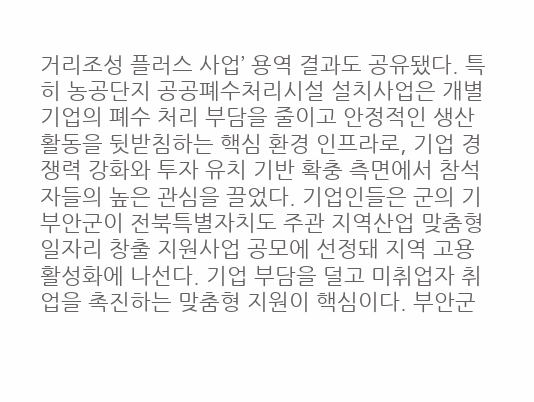거리조성 플러스 사업’ 용역 결과도 공유됐다. 특히 농공단지 공공폐수처리시설 설치사업은 개별 기업의 폐수 처리 부담을 줄이고 안정적인 생산 활동을 뒷받침하는 핵심 환경 인프라로, 기업 경쟁력 강화와 투자 유치 기반 확충 측면에서 참석자들의 높은 관심을 끌었다. 기업인들은 군의 기
부안군이 전북특별자치도 주관 지역산업 맞춤형 일자리 창출 지원사업 공모에 선정돼 지역 고용 활성화에 나선다. 기업 부담을 덜고 미취업자 취업을 촉진하는 맞춤형 지원이 핵심이다. 부안군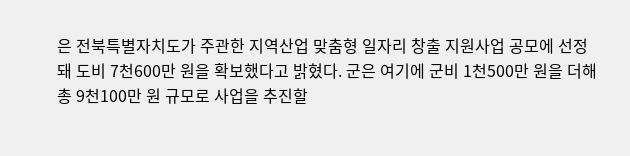은 전북특별자치도가 주관한 지역산업 맞춤형 일자리 창출 지원사업 공모에 선정돼 도비 7천600만 원을 확보했다고 밝혔다. 군은 여기에 군비 1천500만 원을 더해 총 9천100만 원 규모로 사업을 추진할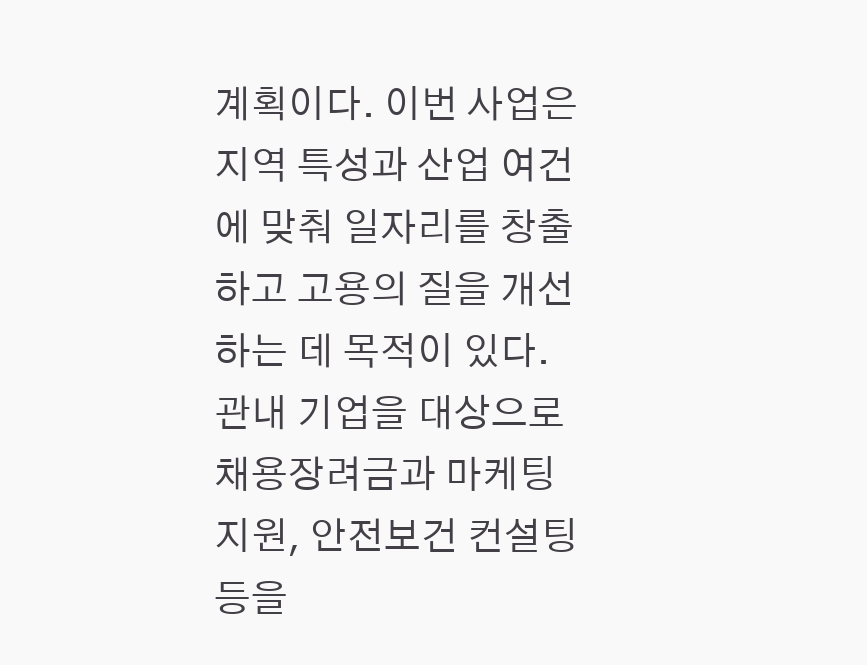계획이다. 이번 사업은 지역 특성과 산업 여건에 맞춰 일자리를 창출하고 고용의 질을 개선하는 데 목적이 있다. 관내 기업을 대상으로 채용장려금과 마케팅 지원, 안전보건 컨설팅 등을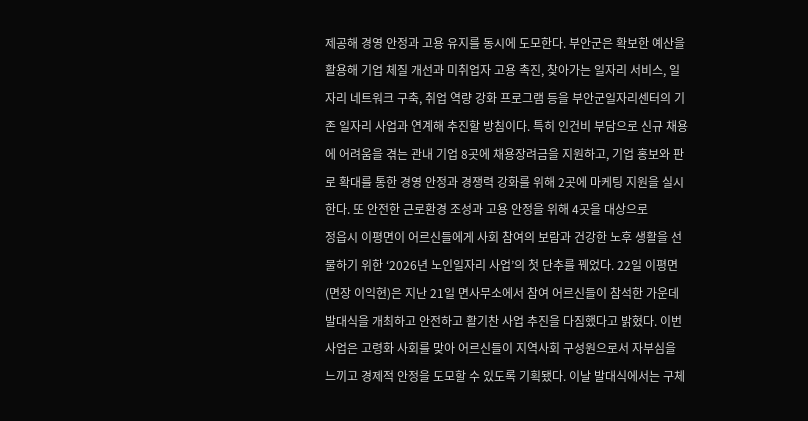제공해 경영 안정과 고용 유지를 동시에 도모한다. 부안군은 확보한 예산을 활용해 기업 체질 개선과 미취업자 고용 촉진, 찾아가는 일자리 서비스, 일자리 네트워크 구축, 취업 역량 강화 프로그램 등을 부안군일자리센터의 기존 일자리 사업과 연계해 추진할 방침이다. 특히 인건비 부담으로 신규 채용에 어려움을 겪는 관내 기업 8곳에 채용장려금을 지원하고, 기업 홍보와 판로 확대를 통한 경영 안정과 경쟁력 강화를 위해 2곳에 마케팅 지원을 실시한다. 또 안전한 근로환경 조성과 고용 안정을 위해 4곳을 대상으로
정읍시 이평면이 어르신들에게 사회 참여의 보람과 건강한 노후 생활을 선물하기 위한 ‘2026년 노인일자리 사업’의 첫 단추를 꿰었다. 22일 이평면(면장 이익현)은 지난 21일 면사무소에서 참여 어르신들이 참석한 가운데 발대식을 개최하고 안전하고 활기찬 사업 추진을 다짐했다고 밝혔다. 이번 사업은 고령화 사회를 맞아 어르신들이 지역사회 구성원으로서 자부심을 느끼고 경제적 안정을 도모할 수 있도록 기획됐다. 이날 발대식에서는 구체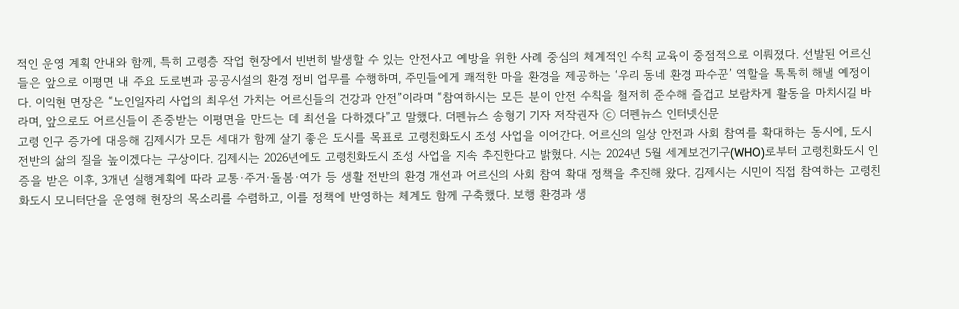적인 운영 계획 안내와 함께, 특히 고령층 작업 현장에서 빈번히 발생할 수 있는 안전사고 예방을 위한 사례 중심의 체계적인 수칙 교육이 중점적으로 이뤄졌다. 선발된 어르신들은 앞으로 이평면 내 주요 도로변과 공공시설의 환경 정비 업무를 수행하며, 주민들에게 쾌적한 마을 환경을 제공하는 ‘우리 동네 환경 파수꾼’ 역할을 톡톡히 해낼 예정이다. 이익현 면장은 “노인일자리 사업의 최우선 가치는 어르신들의 건강과 안전”이라며 “참여하시는 모든 분이 안전 수칙을 철저히 준수해 즐겁고 보람차게 활동을 마치시길 바라며, 앞으로도 어르신들이 존중받는 이평면을 만드는 데 최선을 다하겠다”고 말했다. 더펜뉴스 송형기 기자 저작권자 ⓒ 더펜뉴스 인터넷신문
고령 인구 증가에 대응해 김제시가 모든 세대가 함께 살기 좋은 도시를 목표로 고령친화도시 조성 사업을 이어간다. 어르신의 일상 안전과 사회 참여를 확대하는 동시에, 도시 전반의 삶의 질을 높이겠다는 구상이다. 김제시는 2026년에도 고령친화도시 조성 사업을 지속 추진한다고 밝혔다. 시는 2024년 5월 세계보건기구(WHO)로부터 고령친화도시 인증을 받은 이후, 3개년 실행계획에 따라 교통·주거·돌봄·여가 등 생활 전반의 환경 개선과 어르신의 사회 참여 확대 정책을 추진해 왔다. 김제시는 시민이 직접 참여하는 고령친화도시 모니터단을 운영해 현장의 목소리를 수렴하고, 이를 정책에 반영하는 체계도 함께 구축했다. 보행 환경과 생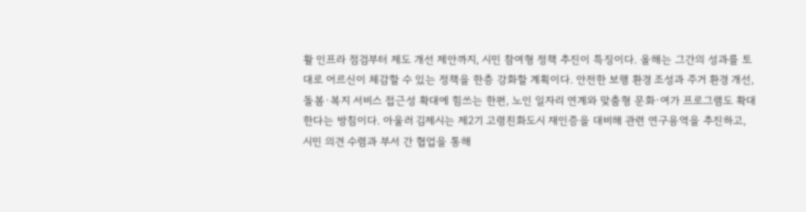활 인프라 점검부터 제도 개선 제안까지, 시민 참여형 정책 추진이 특징이다. 올해는 그간의 성과를 토대로 어르신이 체감할 수 있는 정책을 한층 강화할 계획이다. 안전한 보행 환경 조성과 주거 환경 개선, 돌봄·복지 서비스 접근성 확대에 힘쓰는 한편, 노인 일자리 연계와 맞춤형 문화·여가 프로그램도 확대한다는 방침이다. 아울러 김제시는 제2기 고령친화도시 재인증을 대비해 관련 연구용역을 추진하고, 시민 의견 수렴과 부서 간 협업을 통해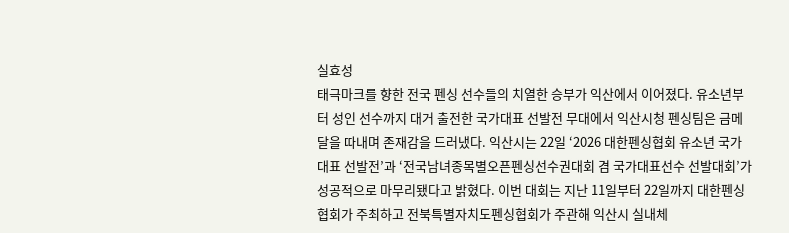실효성
태극마크를 향한 전국 펜싱 선수들의 치열한 승부가 익산에서 이어졌다. 유소년부터 성인 선수까지 대거 출전한 국가대표 선발전 무대에서 익산시청 펜싱팀은 금메달을 따내며 존재감을 드러냈다. 익산시는 22일 ‘2026 대한펜싱협회 유소년 국가대표 선발전’과 ‘전국남녀종목별오픈펜싱선수권대회 겸 국가대표선수 선발대회’가 성공적으로 마무리됐다고 밝혔다. 이번 대회는 지난 11일부터 22일까지 대한펜싱협회가 주최하고 전북특별자치도펜싱협회가 주관해 익산시 실내체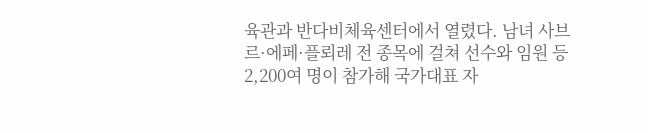육관과 반다비체육센터에서 열렸다. 남녀 사브르·에페·플뢰레 전 종목에 걸쳐 선수와 임원 등 2,200여 명이 참가해 국가대표 자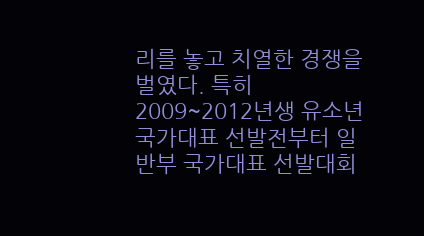리를 놓고 치열한 경쟁을 벌였다. 특히 2009~2012년생 유소년 국가대표 선발전부터 일반부 국가대표 선발대회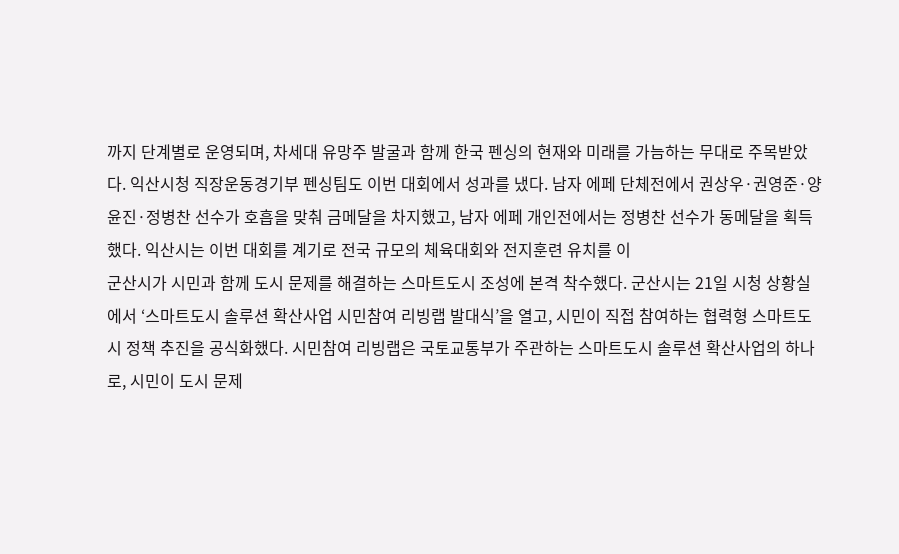까지 단계별로 운영되며, 차세대 유망주 발굴과 함께 한국 펜싱의 현재와 미래를 가늠하는 무대로 주목받았다. 익산시청 직장운동경기부 펜싱팀도 이번 대회에서 성과를 냈다. 남자 에페 단체전에서 권상우·권영준·양윤진·정병찬 선수가 호흡을 맞춰 금메달을 차지했고, 남자 에페 개인전에서는 정병찬 선수가 동메달을 획득했다. 익산시는 이번 대회를 계기로 전국 규모의 체육대회와 전지훈련 유치를 이
군산시가 시민과 함께 도시 문제를 해결하는 스마트도시 조성에 본격 착수했다. 군산시는 21일 시청 상황실에서 ‘스마트도시 솔루션 확산사업 시민참여 리빙랩 발대식’을 열고, 시민이 직접 참여하는 협력형 스마트도시 정책 추진을 공식화했다. 시민참여 리빙랩은 국토교통부가 주관하는 스마트도시 솔루션 확산사업의 하나로, 시민이 도시 문제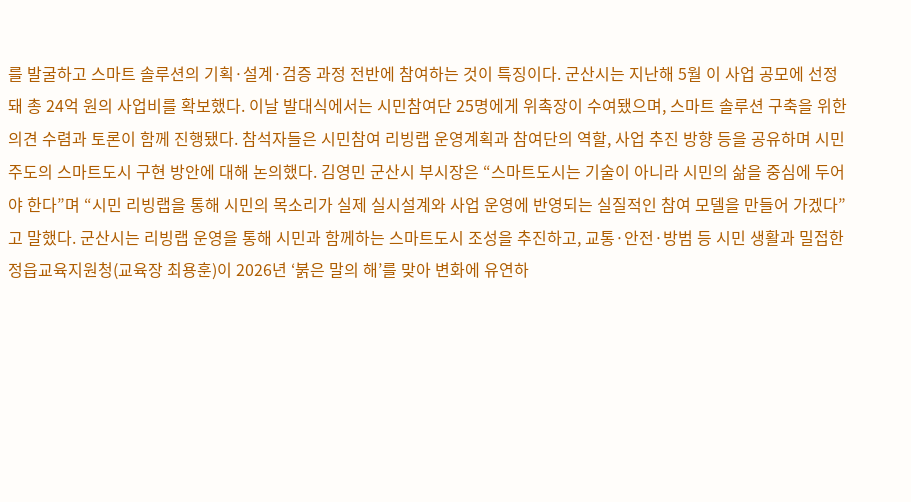를 발굴하고 스마트 솔루션의 기획·설계·검증 과정 전반에 참여하는 것이 특징이다. 군산시는 지난해 5월 이 사업 공모에 선정돼 총 24억 원의 사업비를 확보했다. 이날 발대식에서는 시민참여단 25명에게 위촉장이 수여됐으며, 스마트 솔루션 구축을 위한 의견 수렴과 토론이 함께 진행됐다. 참석자들은 시민참여 리빙랩 운영계획과 참여단의 역할, 사업 추진 방향 등을 공유하며 시민 주도의 스마트도시 구현 방안에 대해 논의했다. 김영민 군산시 부시장은 “스마트도시는 기술이 아니라 시민의 삶을 중심에 두어야 한다”며 “시민 리빙랩을 통해 시민의 목소리가 실제 실시설계와 사업 운영에 반영되는 실질적인 참여 모델을 만들어 가겠다”고 말했다. 군산시는 리빙랩 운영을 통해 시민과 함께하는 스마트도시 조성을 추진하고, 교통·안전·방범 등 시민 생활과 밀접한
정읍교육지원청(교육장 최용훈)이 2026년 ‘붉은 말의 해’를 맞아 변화에 유연하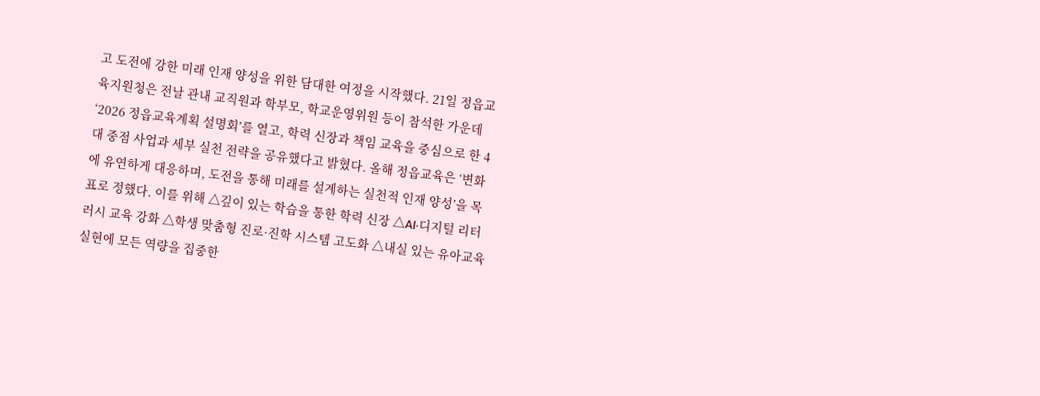고 도전에 강한 미래 인재 양성을 위한 담대한 여정을 시작했다. 21일 정읍교육지원청은 전날 관내 교직원과 학부모, 학교운영위원 등이 참석한 가운데 ‘2026 정읍교육계획 설명회’를 열고, 학력 신장과 책임 교육을 중심으로 한 4대 중점 사업과 세부 실천 전략을 공유했다고 밝혔다. 올해 정읍교육은 ‘변화에 유연하게 대응하며, 도전을 통해 미래를 설계하는 실천적 인재 양성’을 목표로 정했다. 이를 위해 △깊이 있는 학습을 통한 학력 신장 △AI·디지털 리터러시 교육 강화 △학생 맞춤형 진로·진학 시스템 고도화 △내실 있는 유아교육 실현에 모든 역량을 집중한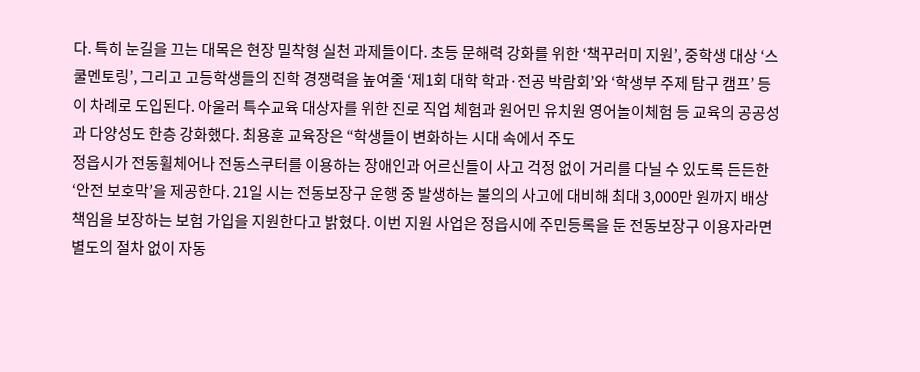다. 특히 눈길을 끄는 대목은 현장 밀착형 실천 과제들이다. 초등 문해력 강화를 위한 ‘책꾸러미 지원’, 중학생 대상 ‘스쿨멘토링’, 그리고 고등학생들의 진학 경쟁력을 높여줄 ‘제1회 대학 학과·전공 박람회’와 ‘학생부 주제 탐구 캠프’ 등이 차례로 도입된다. 아울러 특수교육 대상자를 위한 진로 직업 체험과 원어민 유치원 영어놀이체험 등 교육의 공공성과 다양성도 한층 강화했다. 최용훈 교육장은 “학생들이 변화하는 시대 속에서 주도
정읍시가 전동휠체어나 전동스쿠터를 이용하는 장애인과 어르신들이 사고 걱정 없이 거리를 다닐 수 있도록 든든한 ‘안전 보호막’을 제공한다. 21일 시는 전동보장구 운행 중 발생하는 불의의 사고에 대비해 최대 3,000만 원까지 배상 책임을 보장하는 보험 가입을 지원한다고 밝혔다. 이번 지원 사업은 정읍시에 주민등록을 둔 전동보장구 이용자라면 별도의 절차 없이 자동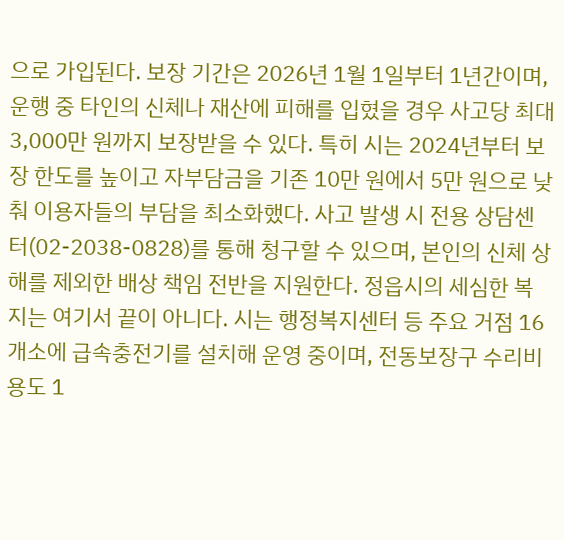으로 가입된다. 보장 기간은 2026년 1월 1일부터 1년간이며, 운행 중 타인의 신체나 재산에 피해를 입혔을 경우 사고당 최대 3,000만 원까지 보장받을 수 있다. 특히 시는 2024년부터 보장 한도를 높이고 자부담금을 기존 10만 원에서 5만 원으로 낮춰 이용자들의 부담을 최소화했다. 사고 발생 시 전용 상담센터(02-2038-0828)를 통해 청구할 수 있으며, 본인의 신체 상해를 제외한 배상 책임 전반을 지원한다. 정읍시의 세심한 복지는 여기서 끝이 아니다. 시는 행정복지센터 등 주요 거점 16개소에 급속충전기를 설치해 운영 중이며, 전동보장구 수리비용도 1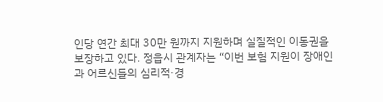인당 연간 최대 30만 원까지 지원하며 실질적인 이동권을 보장하고 있다. 정읍시 관계자는 “이번 보험 지원이 장애인과 어르신들의 심리적·경